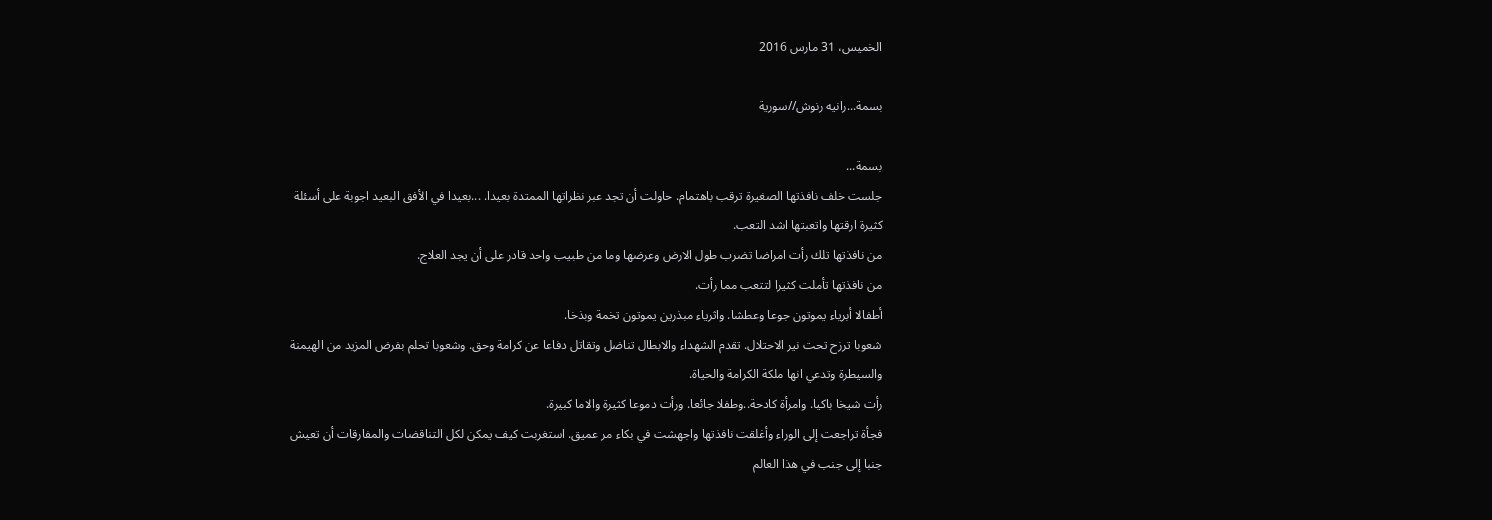الخميس، 31 مارس 2016

بسمة...رانيه رنوش//سورية

بسمة...
جلست خلف نافذتها الصغيرة ترقب باهتمام. حاولت أن تجد عبر نظراتها الممتدة بعيدا. ...بعيدا في الأفق البعيد اجوبة على أسئلة كثيرة ارقتها واتعبتها اشد التعب.
من نافذتها تلك رأت امراضا تضرب طول الارض وعرضها وما من طبيب واحد قادر على أن يجد العلاج.
من نافذتها تأملت كثيرا لتتعب مما رأت.
أطفالا أبرياء يموتون جوعا وعطشا. واثرياء مبذرين يموتون تخمة وبذخا.
شعوبا ترزح تحت نير الاحتلال. تقدم الشهداء والابطال تناضل وتقاتل دفاعا عن كرامة وحق. وشعوبا تحلم بفرض المزيد من الهيمنة والسيطرة وتدعي انها ملكة الكرامة والحياة.
رأت شيخا باكيا. وامرأة كادحة..وطفلا جائعا. ورأت دموعا كثيرة والاما كبيرة.
فجأة تراجعت إلى الوراء وأغلقت نافذتها واجهشت في بكاء مر عميق. استغربت كيف يمكن لكل التناقضات والمفارقات أن تعيش جنبا إلى جنب في هذا العالم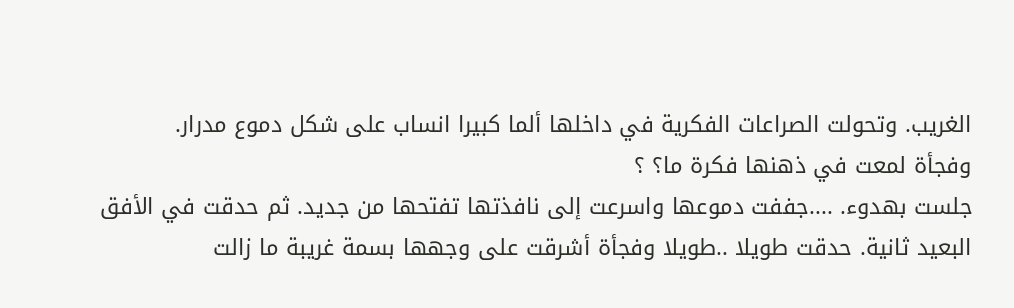الغريب. وتحولت الصراعات الفكرية في داخلها ألما كبيرا انساب على شكل دموع مدرار.
وفجأة لمعت في ذهنها فكرة ما؟ ؟
جلست بهدوء. ....جففت دموعها واسرعت إلى نافذتها تفتحها من جديد. ثم حدقت في الأفق البعيد ثانية. حدقت طويلا ..طويلا وفجأة أشرقت على وجهها بسمة غريبة ما زالت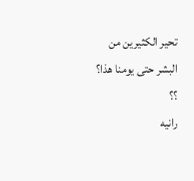تحير الكثيرين من البشر حتى يومنا هذا؟ ؟؟
رانيه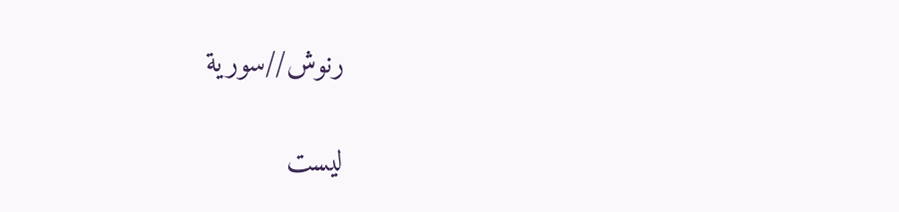رنوش//سورية

ليست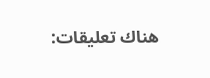هناك تعليقات: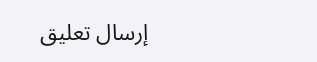إرسال تعليق